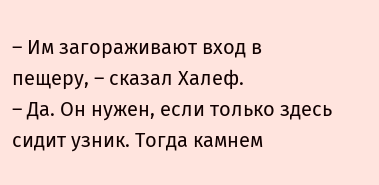– Им загораживают вход в пещеру, – сказал Халеф.
– Да. Он нужен, если только здесь сидит узник. Тогда камнем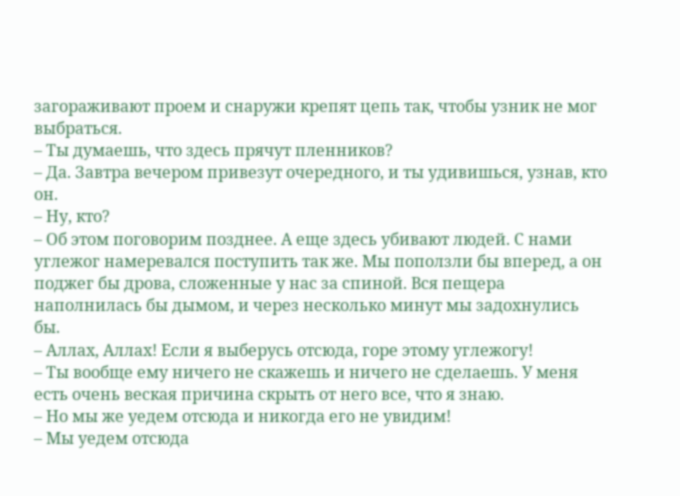загораживают проем и снаружи крепят цепь так, чтобы узник не мог выбраться.
– Ты думаешь, что здесь прячут пленников?
– Да. Завтра вечером привезут очередного, и ты удивишься, узнав, кто он.
– Ну, кто?
– Об этом поговорим позднее. А еще здесь убивают людей. С нами углежог намеревался поступить так же. Мы поползли бы вперед, а он поджег бы дрова, сложенные у нас за спиной. Вся пещера наполнилась бы дымом, и через несколько минут мы задохнулись бы.
– Аллах, Аллах! Если я выберусь отсюда, горе этому углежогу!
– Ты вообще ему ничего не скажешь и ничего не сделаешь. У меня есть очень веская причина скрыть от него все, что я знаю.
– Но мы же уедем отсюда и никогда его не увидим!
– Мы уедем отсюда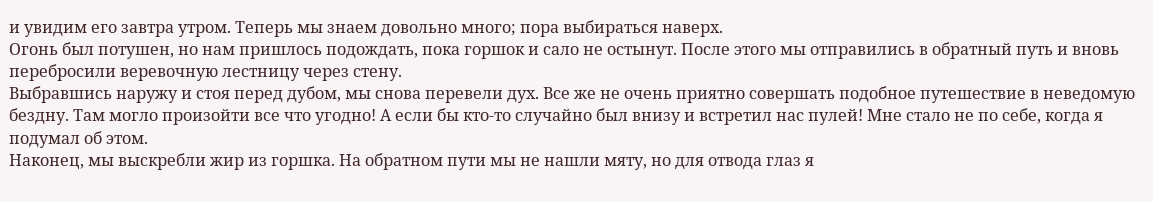и увидим его завтра утром. Теперь мы знаем довольно много; пора выбираться наверх.
Огонь был потушен, но нам пришлось подождать, пока горшок и сало не остынут. После этого мы отправились в обратный путь и вновь перебросили веревочную лестницу через стену.
Выбравшись наружу и стоя перед дубом, мы снова перевели дух. Все же не очень приятно совершать подобное путешествие в неведомую бездну. Там могло произойти все что угодно! А если бы кто-то случайно был внизу и встретил нас пулей! Мне стало не по себе, когда я подумал об этом.
Наконец, мы выскребли жир из горшка. На обратном пути мы не нашли мяту, но для отвода глаз я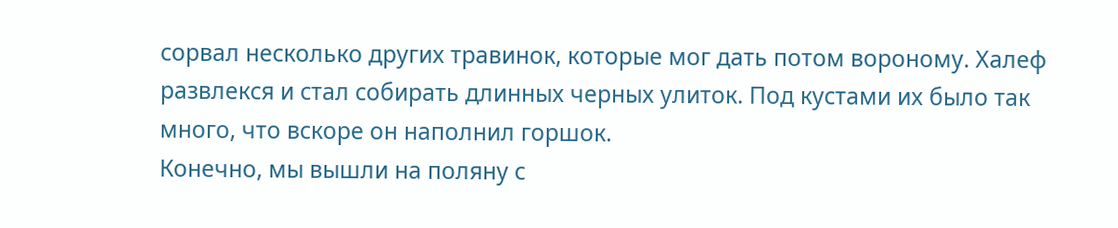сорвал несколько других травинок, которые мог дать потом вороному. Халеф развлекся и стал собирать длинных черных улиток. Под кустами их было так много, что вскоре он наполнил горшок.
Конечно, мы вышли на поляну с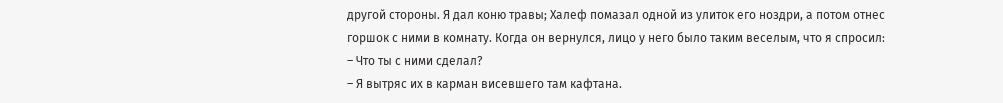другой стороны. Я дал коню травы; Халеф помазал одной из улиток его ноздри, а потом отнес горшок с ними в комнату. Когда он вернулся, лицо у него было таким веселым, что я спросил:
– Что ты с ними сделал?
– Я вытряс их в карман висевшего там кафтана.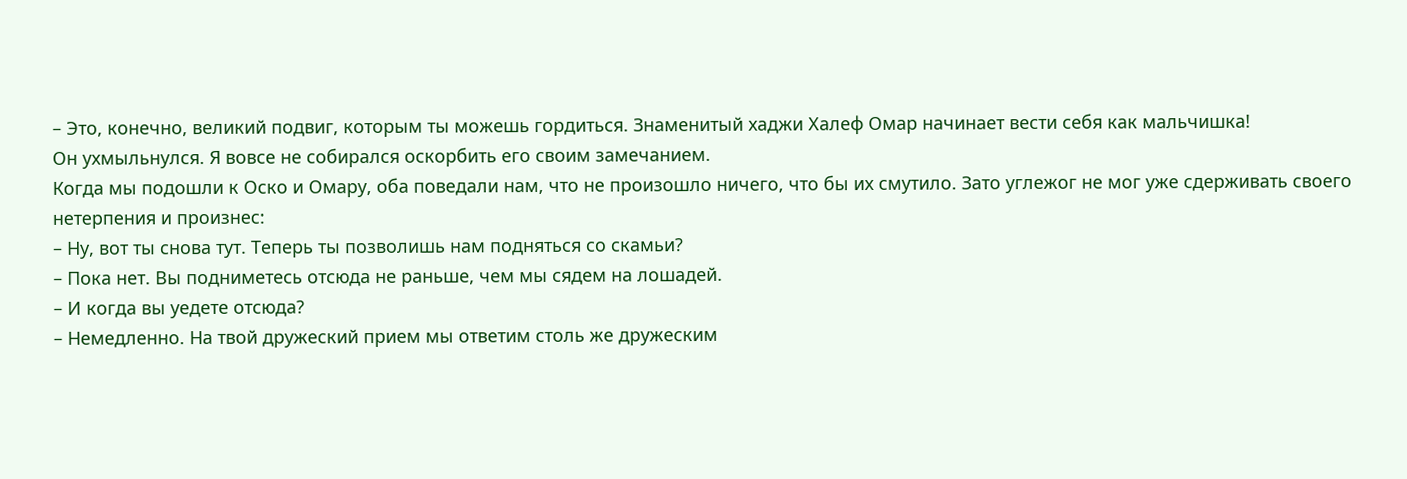– Это, конечно, великий подвиг, которым ты можешь гордиться. Знаменитый хаджи Халеф Омар начинает вести себя как мальчишка!
Он ухмыльнулся. Я вовсе не собирался оскорбить его своим замечанием.
Когда мы подошли к Оско и Омару, оба поведали нам, что не произошло ничего, что бы их смутило. Зато углежог не мог уже сдерживать своего нетерпения и произнес:
– Ну, вот ты снова тут. Теперь ты позволишь нам подняться со скамьи?
– Пока нет. Вы подниметесь отсюда не раньше, чем мы сядем на лошадей.
– И когда вы уедете отсюда?
– Немедленно. На твой дружеский прием мы ответим столь же дружеским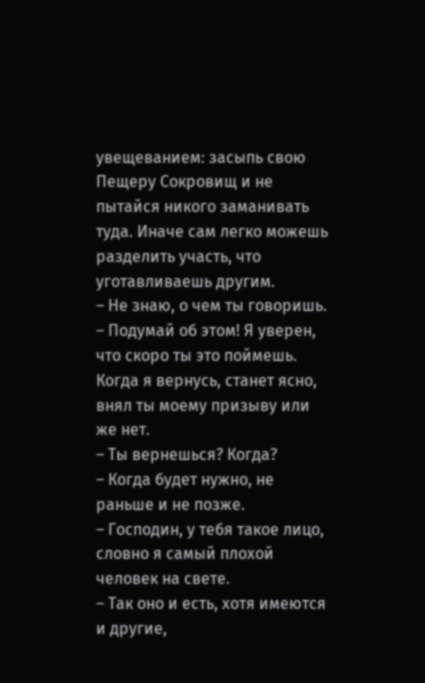увещеванием: засыпь свою Пещеру Сокровищ и не пытайся никого заманивать туда. Иначе сам легко можешь разделить участь, что уготавливаешь другим.
– Не знаю, о чем ты говоришь.
– Подумай об этом! Я уверен, что скоро ты это поймешь. Когда я вернусь, станет ясно, внял ты моему призыву или же нет.
– Ты вернешься? Когда?
– Когда будет нужно, не раньше и не позже.
– Господин, у тебя такое лицо, словно я самый плохой человек на свете.
– Так оно и есть, хотя имеются и другие,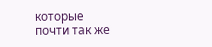которые почти так же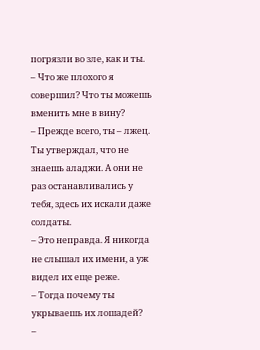погрязли во зле, как и ты.
– Что же плохого я совершил? Что ты можешь вменить мне в вину?
– Прежде всего, ты – лжец. Ты утверждал, что не знаешь аладжи. А они не раз останавливались у тебя, здесь их искали даже солдаты.
– Это неправда. Я никогда не слышал их имени, а уж видел их еще реже.
– Тогда почему ты укрываешь их лошадей?
–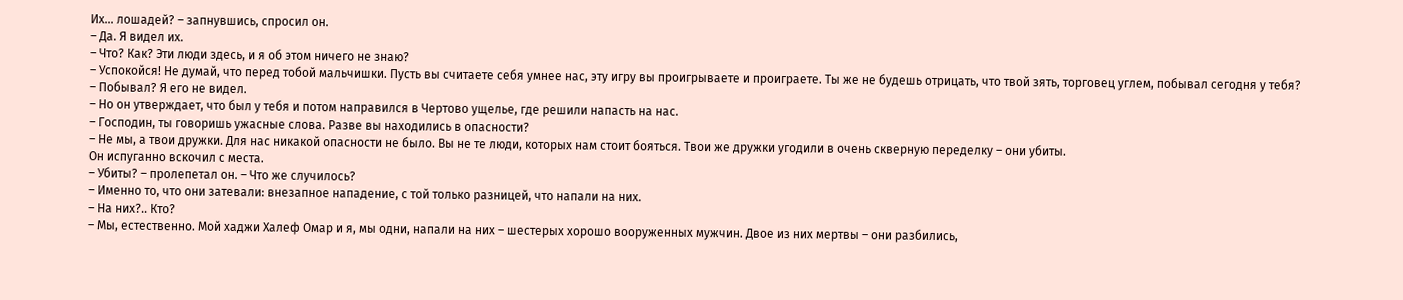Их… лошадей? – запнувшись, спросил он.
– Да. Я видел их.
– Что? Как? Эти люди здесь, и я об этом ничего не знаю?
– Успокойся! Не думай, что перед тобой мальчишки. Пусть вы считаете себя умнее нас, эту игру вы проигрываете и проиграете. Ты же не будешь отрицать, что твой зять, торговец углем, побывал сегодня у тебя?
– Побывал? Я его не видел.
– Но он утверждает, что был у тебя и потом направился в Чертово ущелье, где решили напасть на нас.
– Господин, ты говоришь ужасные слова. Разве вы находились в опасности?
– Не мы, а твои дружки. Для нас никакой опасности не было. Вы не те люди, которых нам стоит бояться. Твои же дружки угодили в очень скверную переделку – они убиты.
Он испуганно вскочил с места.
– Убиты? – пролепетал он. – Что же случилось?
– Именно то, что они затевали: внезапное нападение, с той только разницей, что напали на них.
– На них?.. Кто?
– Мы, естественно. Мой хаджи Халеф Омар и я, мы одни, напали на них – шестерых хорошо вооруженных мужчин. Двое из них мертвы – они разбились,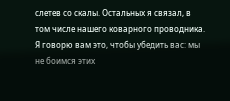слетев со скалы. Остальных я связал, в том числе нашего коварного проводника. Я говорю вам это, чтобы убедить вас: мы не боимся этих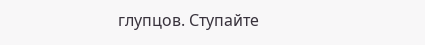глупцов. Ступайте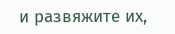и развяжите их,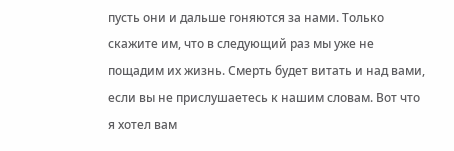пусть они и дальше гоняются за нами. Только скажите им, что в следующий раз мы уже не пощадим их жизнь. Смерть будет витать и над вами, если вы не прислушаетесь к нашим словам. Вот что я хотел вам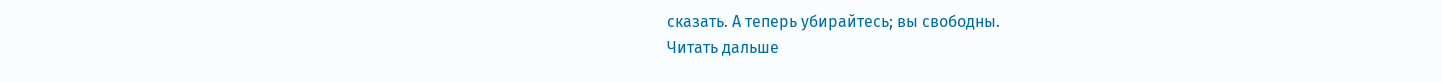сказать. А теперь убирайтесь; вы свободны.
Читать дальше